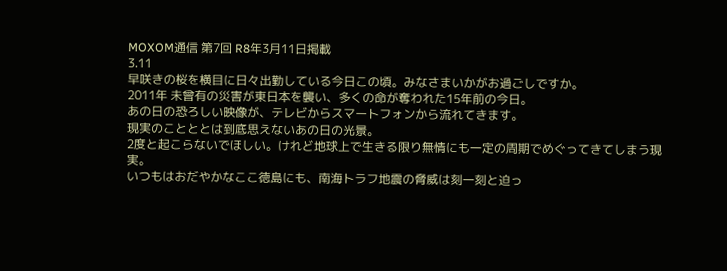MOXOM通信 第7回 R8年3月11日掲載
3.11
早咲きの桜を横目に日々出勤している今日この頃。みなさまいかがお過ごしですか。
2011年 未曾有の災害が東日本を襲い、多くの命が奪われた15年前の今日。
あの日の恐ろしい映像が、テレビからスマートフォンから流れてきます。
現実のことととは到底思えないあの日の光景。
2度と起こらないでほしい。けれど地球上で生きる限り無情にも一定の周期でめぐってきてしまう現実。
いつもはおだやかなここ徳島にも、南海トラフ地震の脅威は刻一刻と迫っ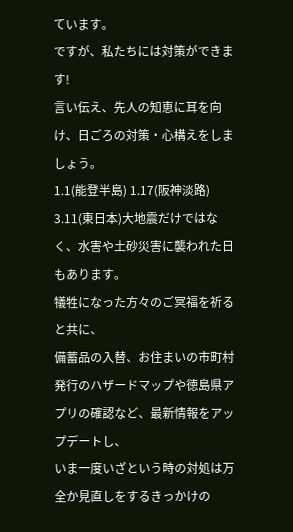ています。
ですが、私たちには対策ができます!
言い伝え、先人の知恵に耳を向け、日ごろの対策・心構えをしましょう。
1.1(能登半島) 1.17(阪神淡路) 3.11(東日本)大地震だけではなく、水害や土砂災害に襲われた日もあります。
犠牲になった方々のご冥福を祈ると共に、
備蓄品の入替、お住まいの市町村発行のハザードマップや徳島県アプリの確認など、最新情報をアップデートし、
いま一度いざという時の対処は万全か見直しをするきっかけの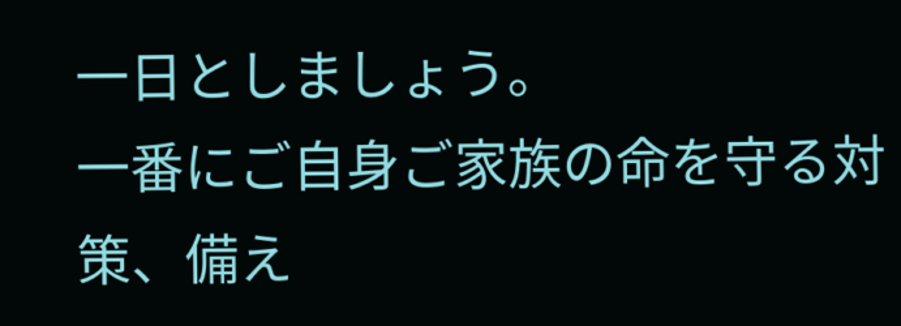一日としましょう。
一番にご自身ご家族の命を守る対策、備え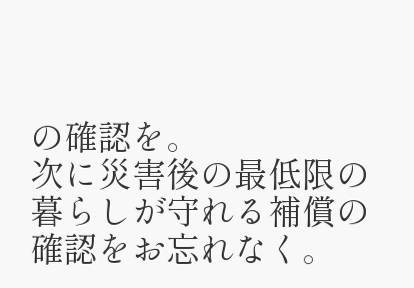の確認を。
次に災害後の最低限の暮らしが守れる補償の確認をお忘れなく。